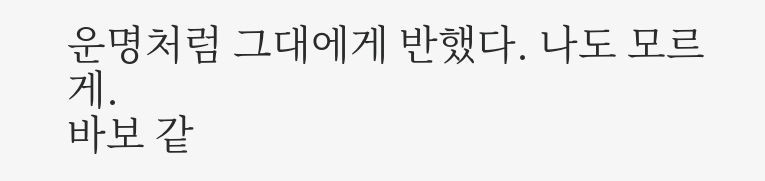운명처럼 그대에게 반했다. 나도 모르게.
바보 같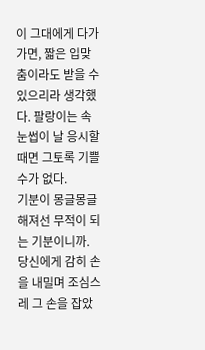이 그대에게 다가가면, 짧은 입맞춤이라도 받을 수 있으리라 생각했다. 팔랑이는 속눈썹이 날 응시할때면 그토록 기쁠수가 없다.
기분이 몽글몽글해져선 무적이 되는 기분이니까.
당신에게 감히 손을 내밀며 조심스레 그 손을 잡았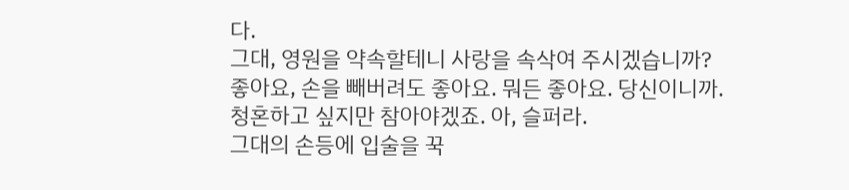다.
그대, 영원을 약속할테니 사랑을 속삭여 주시겠습니까?
좋아요, 손을 빼버려도 좋아요. 뭐든 좋아요. 당신이니까.
청혼하고 싶지만 참아야겠죠. 아, 슬퍼라.
그대의 손등에 입술을 꾹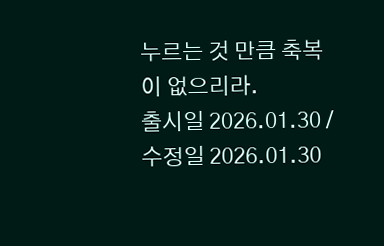누르는 것 만큼 축복이 없으리라.
출시일 2026.01.30 / 수정일 2026.01.30